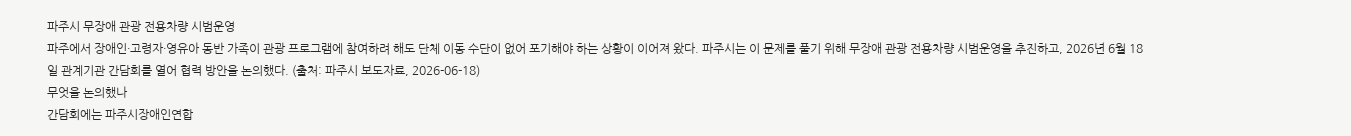파주시 무장애 관광 전용차량 시범운영
파주에서 장애인·고령자·영유아 동반 가족이 관광 프로그램에 참여하려 해도 단체 이동 수단이 없어 포기해야 하는 상황이 이어져 왔다. 파주시는 이 문제를 풀기 위해 무장애 관광 전용차량 시범운영을 추진하고, 2026년 6월 18일 관계기관 간담회를 열어 협력 방안을 논의했다. (출처: 파주시 보도자료, 2026-06-18)
무엇을 논의했나
간담회에는 파주시장애인연합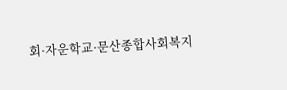회·자운학교·문산종합사회복지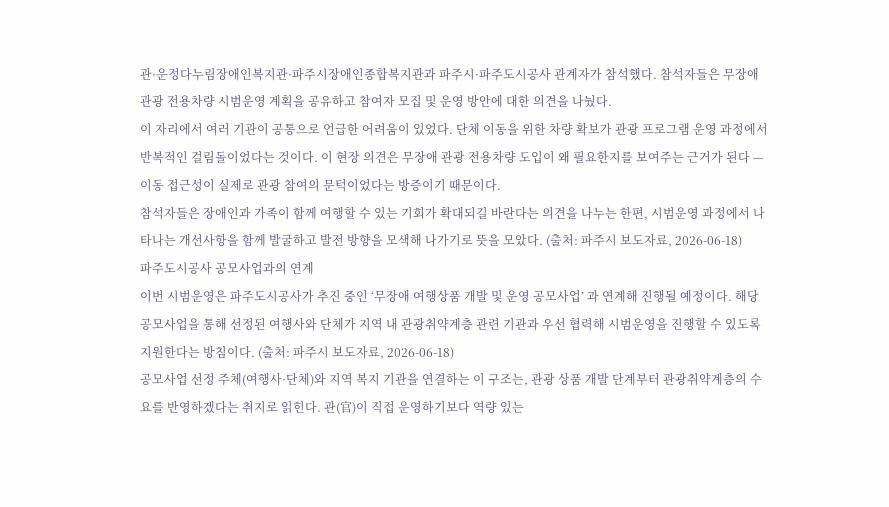관·운정다누림장애인복지관·파주시장애인종합복지관과 파주시·파주도시공사 관계자가 참석했다. 참석자들은 무장애 관광 전용차량 시범운영 계획을 공유하고 참여자 모집 및 운영 방안에 대한 의견을 나눴다.
이 자리에서 여러 기관이 공통으로 언급한 어려움이 있었다. 단체 이동을 위한 차량 확보가 관광 프로그램 운영 과정에서 반복적인 걸림돌이었다는 것이다. 이 현장 의견은 무장애 관광 전용차량 도입이 왜 필요한지를 보여주는 근거가 된다 — 이동 접근성이 실제로 관광 참여의 문턱이었다는 방증이기 때문이다.
참석자들은 장애인과 가족이 함께 여행할 수 있는 기회가 확대되길 바란다는 의견을 나누는 한편, 시범운영 과정에서 나타나는 개선사항을 함께 발굴하고 발전 방향을 모색해 나가기로 뜻을 모았다. (출처: 파주시 보도자료, 2026-06-18)
파주도시공사 공모사업과의 연계
이번 시범운영은 파주도시공사가 추진 중인 ‘무장애 여행상품 개발 및 운영 공모사업’ 과 연계해 진행될 예정이다. 해당 공모사업을 통해 선정된 여행사와 단체가 지역 내 관광취약계층 관련 기관과 우선 협력해 시범운영을 진행할 수 있도록 지원한다는 방침이다. (출처: 파주시 보도자료, 2026-06-18)
공모사업 선정 주체(여행사·단체)와 지역 복지 기관을 연결하는 이 구조는, 관광 상품 개발 단계부터 관광취약계층의 수요를 반영하겠다는 취지로 읽힌다. 관(官)이 직접 운영하기보다 역량 있는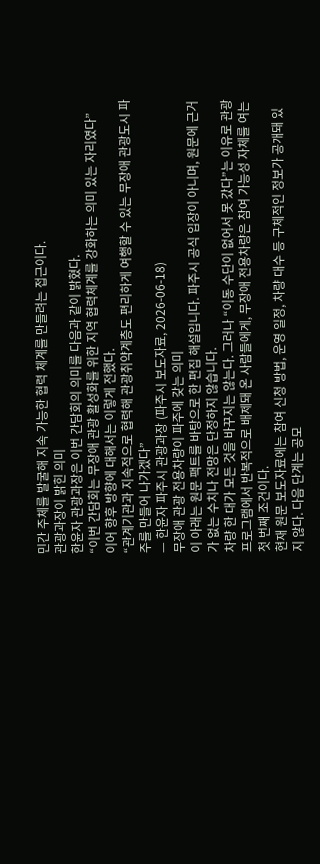민간 주체를 발굴해 지속 가능한 협력 체계를 만들려는 접근이다.
관광과장이 밝힌 의미
한윤자 관광과장은 이번 간담회의 의미를 다음과 같이 밝혔다.
“이번 간담회는 무장애 관광 활성화를 위한 지역 협력체계를 강화하는 의미 있는 자리였다”
이어 향후 방향에 대해서는 이렇게 전했다.
“관계기관과 지속적으로 협력해 관광취약계층도 편리하게 여행할 수 있는 무장애 관광도시 파주를 만들어 나가겠다”
— 한윤자 파주시 관광과장 (파주시 보도자료, 2026-06-18)
무장애 관광 전용차량이 파주에 갖는 의미
이 아래는 원문 팩트를 바탕으로 한 편집 해설입니다. 파주시 공식 입장이 아니며, 원문에 근거가 없는 수치나 전망은 단정하지 않습니다.
차량 한 대가 모든 것을 바꾸지는 않는다. 그러나 “이동 수단이 없어서 못 갔다”는 이유로 관광 프로그램에서 반복적으로 배제돼 온 사람들에게, 무장애 전용차량은 참여 가능성 자체를 여는 첫 번째 조건이다.
현재 원문 보도자료에는 참여 신청 방법, 운영 일정, 차량 대수 등 구체적인 정보가 공개돼 있지 않다. 다음 단계는 공모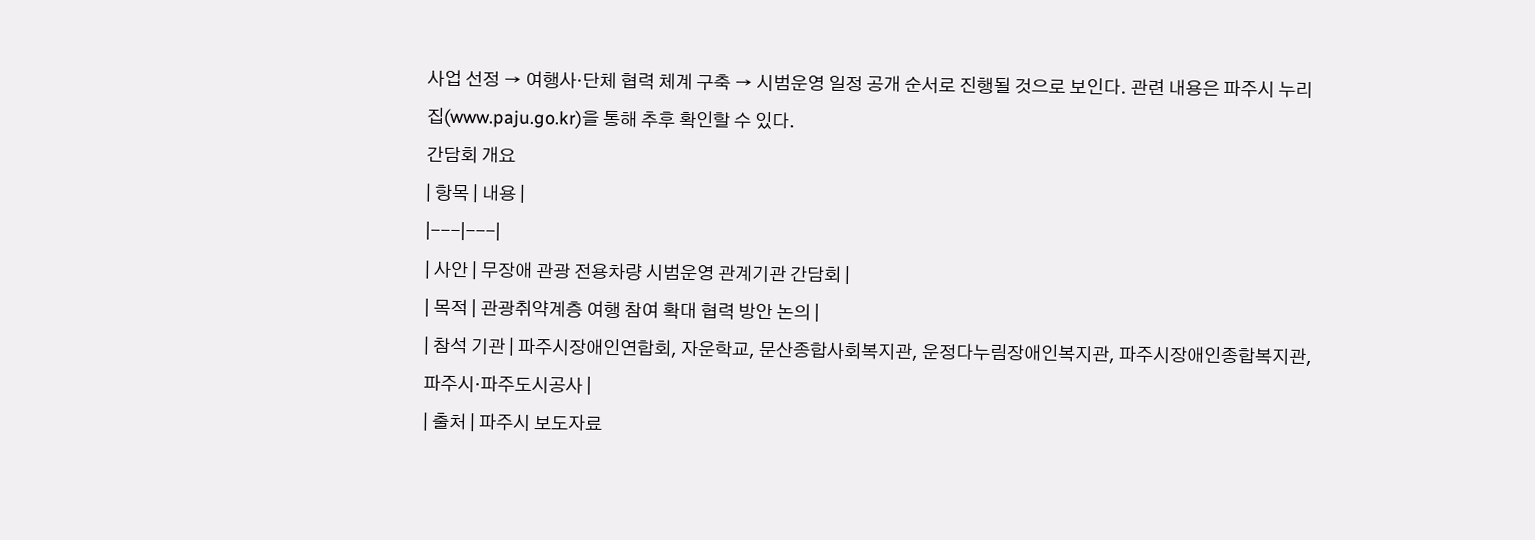사업 선정 → 여행사·단체 협력 체계 구축 → 시범운영 일정 공개 순서로 진행될 것으로 보인다. 관련 내용은 파주시 누리집(www.paju.go.kr)을 통해 추후 확인할 수 있다.
간담회 개요
| 항목 | 내용 |
|---|---|
| 사안 | 무장애 관광 전용차량 시범운영 관계기관 간담회 |
| 목적 | 관광취약계층 여행 참여 확대 협력 방안 논의 |
| 참석 기관 | 파주시장애인연합회, 자운학교, 문산종합사회복지관, 운정다누림장애인복지관, 파주시장애인종합복지관, 파주시·파주도시공사 |
| 출처 | 파주시 보도자료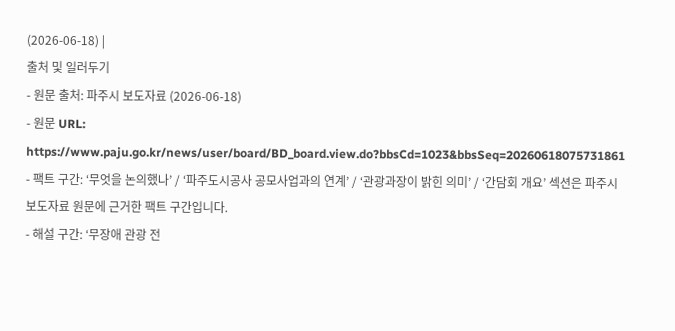(2026-06-18) |
출처 및 일러두기
- 원문 출처: 파주시 보도자료 (2026-06-18)
- 원문 URL: https://www.paju.go.kr/news/user/board/BD_board.view.do?bbsCd=1023&bbsSeq=20260618075731861
- 팩트 구간: ‘무엇을 논의했나’ / ‘파주도시공사 공모사업과의 연계’ / ‘관광과장이 밝힌 의미’ / ‘간담회 개요’ 섹션은 파주시 보도자료 원문에 근거한 팩트 구간입니다.
- 해설 구간: ‘무장애 관광 전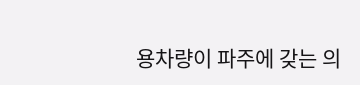용차량이 파주에 갖는 의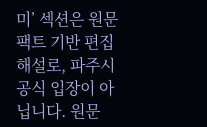미’ 섹션은 원문 팩트 기반 편집 해설로, 파주시 공식 입장이 아닙니다. 원문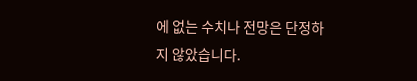에 없는 수치나 전망은 단정하지 않았습니다.